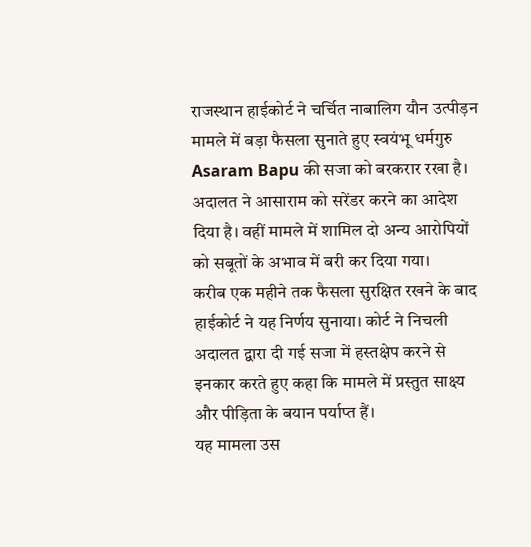राजस्थान हाईकोर्ट ने चर्चित नाबालिग यौन उत्पीड़न मामले में बड़ा फैसला सुनाते हुए स्वयंभू धर्मगुरु Asaram Bapu की सजा को बरकरार रखा है। अदालत ने आसाराम को सरेंडर करने का आदेश दिया है। वहीं मामले में शामिल दो अन्य आरोपियों को सबूतों के अभाव में बरी कर दिया गया।
करीब एक महीने तक फैसला सुरक्षित रखने के बाद हाईकोर्ट ने यह निर्णय सुनाया। कोर्ट ने निचली अदालत द्वारा दी गई सजा में हस्तक्षेप करने से इनकार करते हुए कहा कि मामले में प्रस्तुत साक्ष्य और पीड़िता के बयान पर्याप्त हैं।
यह मामला उस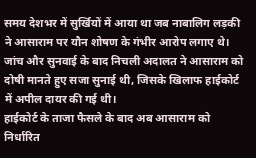समय देशभर में सुर्खियों में आया था जब नाबालिग लड़की ने आसाराम पर यौन शोषण के गंभीर आरोप लगाए थे। जांच और सुनवाई के बाद निचली अदालत ने आसाराम को दोषी मानते हुए सजा सुनाई थी, जिसके खिलाफ हाईकोर्ट में अपील दायर की गई थी।
हाईकोर्ट के ताजा फैसले के बाद अब आसाराम को निर्धारित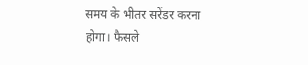समय के भीतर सरेंडर करना होगा। फैसले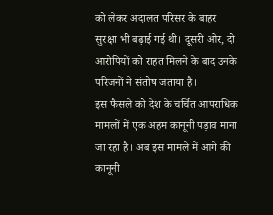को लेकर अदालत परिसर के बाहर सुरक्षा भी बढ़ाई गई थी। दूसरी ओर, दो आरोपियों को राहत मिलने के बाद उनके परिजनों ने संतोष जताया है।
इस फैसले को देश के चर्चित आपराधिक मामलों में एक अहम कानूनी पड़ाव माना जा रहा है। अब इस मामले में आगे की कानूनी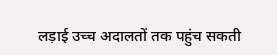लड़ाई उच्च अदालतों तक पहुंच सकती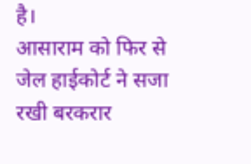है।
आसाराम को फिर से जेल हाईकोर्ट ने सजा रखी बरकरार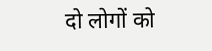दो लोगों को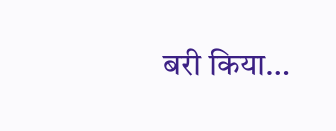बरी किया…